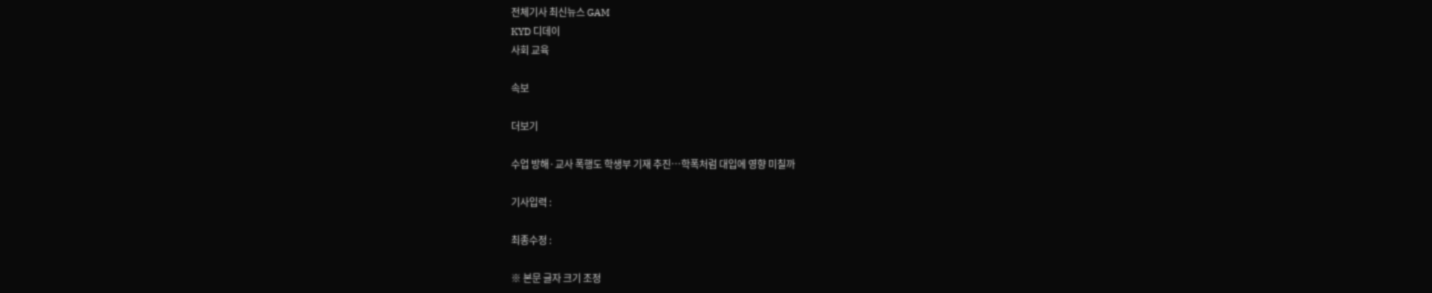전체기사 최신뉴스 GAM
KYD 디데이
사회 교육

속보

더보기

수업 방해·교사 폭행도 학생부 기재 추진…학폭처럼 대입에 영향 미칠까

기사입력 :

최종수정 :

※ 본문 글자 크기 조정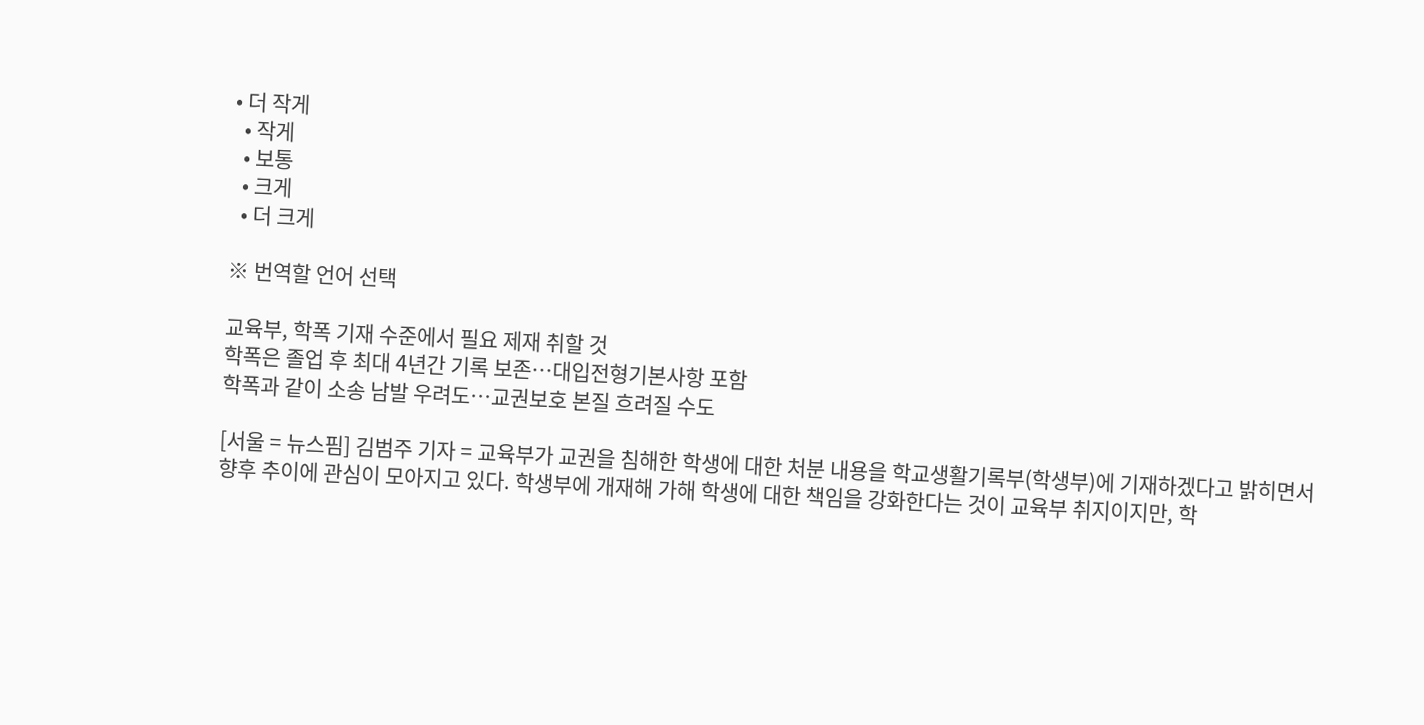• 더 작게
  • 작게
  • 보통
  • 크게
  • 더 크게

※ 번역할 언어 선택

교육부, 학폭 기재 수준에서 필요 제재 취할 것
학폭은 졸업 후 최대 4년간 기록 보존…대입전형기본사항 포함
학폭과 같이 소송 남발 우려도…교권보호 본질 흐려질 수도

[서울 = 뉴스핌] 김범주 기자 = 교육부가 교권을 침해한 학생에 대한 처분 내용을 학교생활기록부(학생부)에 기재하겠다고 밝히면서 향후 추이에 관심이 모아지고 있다. 학생부에 개재해 가해 학생에 대한 책임을 강화한다는 것이 교육부 취지이지만, 학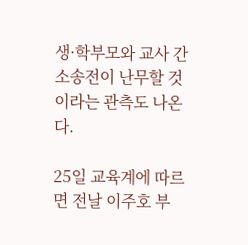생·학부모와 교사 간 소송전이 난무할 것이라는 관측도 나온다.

25일 교육계에 따르면 전날 이주호 부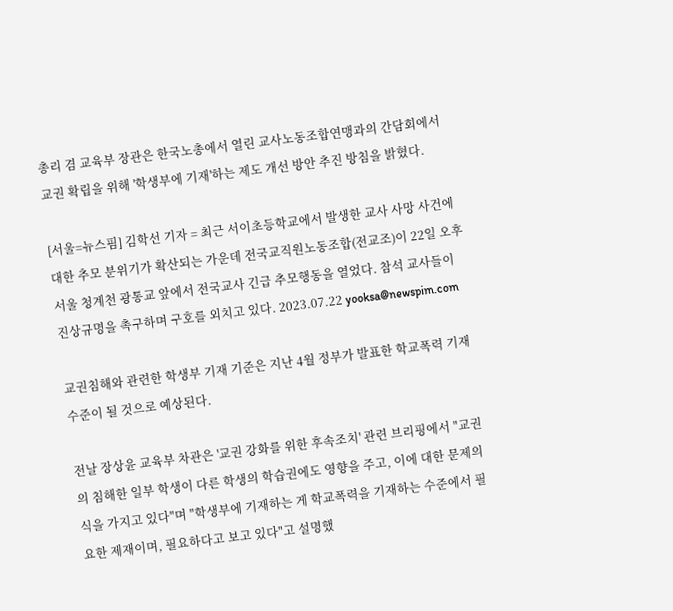총리 겸 교육부 장관은 한국노총에서 열린 교사노동조합연맹과의 간담회에서 교권 확립을 위해 '학생부에 기재'하는 제도 개선 방안 추진 방침을 밝혔다.

[서울=뉴스핌] 김학선 기자 = 최근 서이초등학교에서 발생한 교사 사망 사건에 대한 추모 분위기가 확산되는 가운데 전국교직원노동조합(전교조)이 22일 오후 서울 청계천 광통교 앞에서 전국교사 긴급 추모행동을 열었다. 참석 교사들이 진상규명을 촉구하며 구호를 외치고 있다. 2023.07.22 yooksa@newspim.com

교권침해와 관련한 학생부 기재 기준은 지난 4월 정부가 발표한 학교폭력 기재 수준이 될 것으로 예상된다.

전날 장상윤 교육부 차관은 '교권 강화를 위한 후속조치' 관련 브리핑에서 "교권의 침해한 일부 학생이 다른 학생의 학습권에도 영향을 주고, 이에 대한 문제의식을 가지고 있다"며 "학생부에 기재하는 게 학교폭력을 기재하는 수준에서 필요한 제재이며, 필요하다고 보고 있다"고 설명했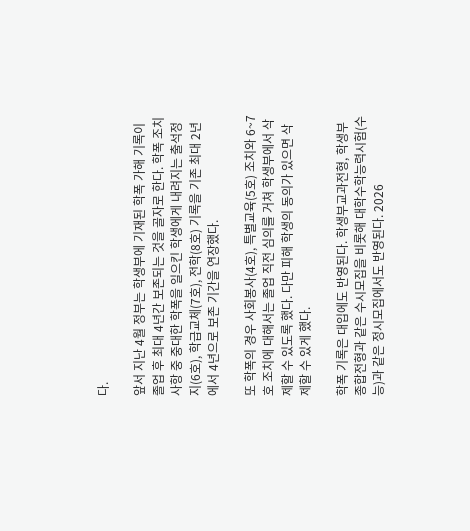다.

앞서 지난 4월 정부는 학생부에 기재된 학폭 가해 기록이 졸업 후 최대 4년간 보존되는 것을 골자로 한다. 학폭 조치 사항 중 중대한 학폭을 일으킨 학생에게 내려지는 출석정지(6호), 학급교체(7호), 전학(8호) 기록을 기존 최대 2년에서 4년으로 보존 기간을 연장했다.

또 학폭의 경우 사회봉사(4호), 특별교육(5호) 조치와 6~7호 조치에 대해서는 졸업 직전 심의를 거쳐 학생부에서 삭제할 수 있도록 했다. 다만 피해 학생의 동의가 있으면 삭제할 수 있게 했다.

학폭 기록은 대입에도 반영된다. 학생부교과전형, 학생부종합전형과 같은 수시모집을 비롯해 대학수학능력시험(수능)과 같은 정시모집에서도 반영된다. 2026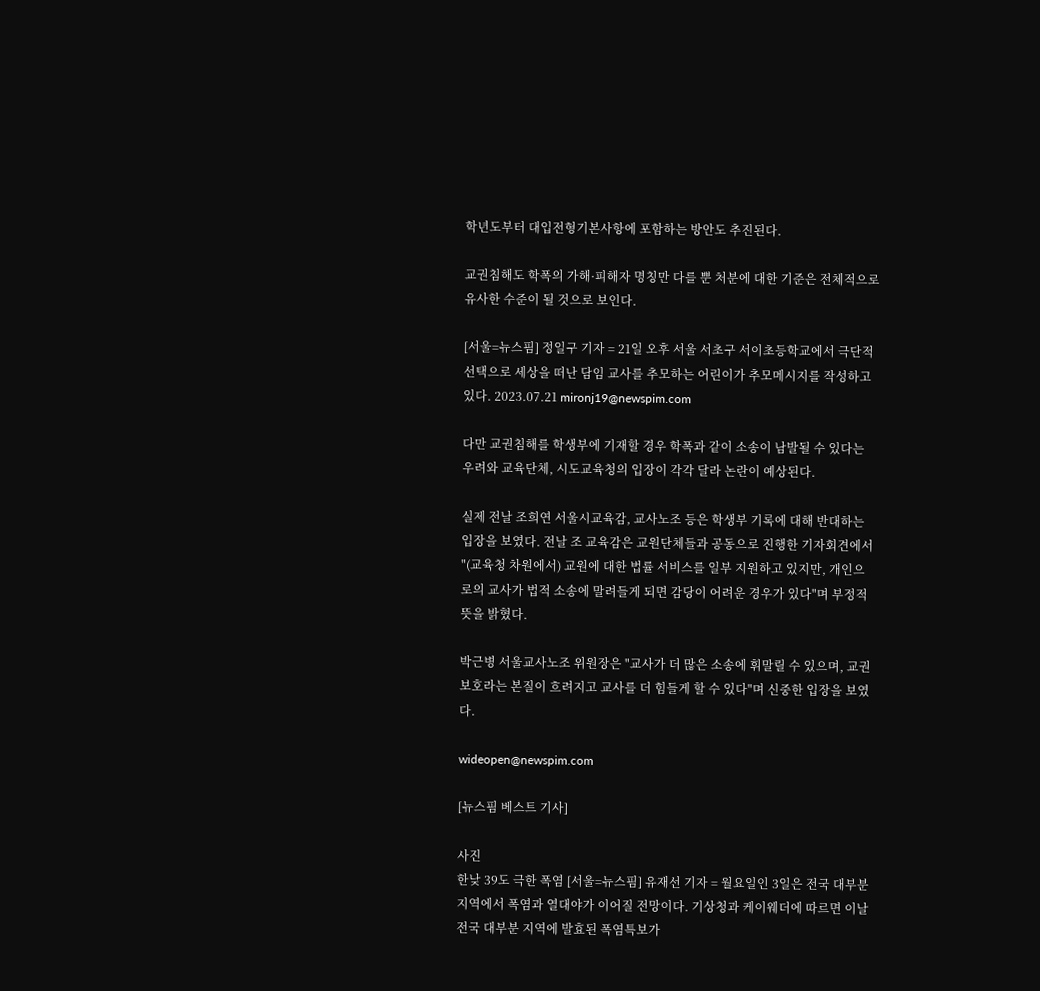학년도부터 대입전형기본사항에 포함하는 방안도 추진된다.

교권침해도 학폭의 가해·피해자 명칭만 다를 뿐 처분에 대한 기준은 전체적으로 유사한 수준이 될 것으로 보인다.

[서울=뉴스핌] 정일구 기자 = 21일 오후 서울 서초구 서이초등학교에서 극단적 선택으로 세상을 떠난 담임 교사를 추모하는 어린이가 추모메시지를 작성하고 있다. 2023.07.21 mironj19@newspim.com

다만 교권침해를 학생부에 기재할 경우 학폭과 같이 소송이 남발될 수 있다는 우려와 교육단체, 시도교육청의 입장이 각각 달라 논란이 예상된다.

실제 전날 조희연 서울시교육감, 교사노조 등은 학생부 기록에 대해 반대하는 입장을 보였다. 전날 조 교육감은 교원단체들과 공동으로 진행한 기자회견에서 "(교육청 차원에서) 교원에 대한 법률 서비스를 일부 지원하고 있지만, 개인으로의 교사가 법적 소송에 말려들게 되면 감당이 어려운 경우가 있다"며 부정적 뜻을 밝혔다.

박근병 서울교사노조 위원장은 "교사가 더 많은 소송에 휘말릴 수 있으며, 교권보호라는 본질이 흐려지고 교사를 더 힘들게 할 수 있다"며 신중한 입장을 보였다.

wideopen@newspim.com

[뉴스핌 베스트 기사]

사진
한낮 39도 극한 폭염 [서울=뉴스핌] 유재선 기자 = 월요일인 3일은 전국 대부분 지역에서 폭염과 열대야가 이어질 전망이다. 기상청과 케이웨더에 따르면 이날 전국 대부분 지역에 발효된 폭염특보가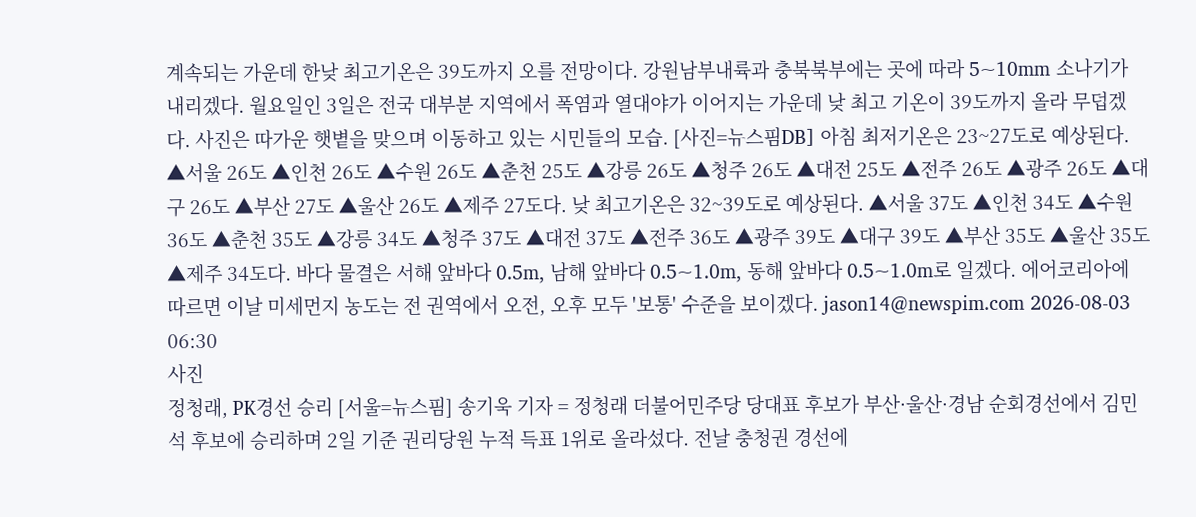계속되는 가운데 한낮 최고기온은 39도까지 오를 전망이다. 강원남부내륙과 충북북부에는 곳에 따라 5~10mm 소나기가 내리겠다. 월요일인 3일은 전국 대부분 지역에서 폭염과 열대야가 이어지는 가운데 낮 최고 기온이 39도까지 올라 무덥겠다. 사진은 따가운 햇볕을 맞으며 이동하고 있는 시민들의 모습. [사진=뉴스핌DB] 아침 최저기온은 23~27도로 예상된다. ▲서울 26도 ▲인천 26도 ▲수원 26도 ▲춘천 25도 ▲강릉 26도 ▲청주 26도 ▲대전 25도 ▲전주 26도 ▲광주 26도 ▲대구 26도 ▲부산 27도 ▲울산 26도 ▲제주 27도다. 낮 최고기온은 32~39도로 예상된다. ▲서울 37도 ▲인천 34도 ▲수원 36도 ▲춘천 35도 ▲강릉 34도 ▲청주 37도 ▲대전 37도 ▲전주 36도 ▲광주 39도 ▲대구 39도 ▲부산 35도 ▲울산 35도 ▲제주 34도다. 바다 물결은 서해 앞바다 0.5m, 남해 앞바다 0.5~1.0m, 동해 앞바다 0.5~1.0m로 일겠다. 에어코리아에 따르면 이날 미세먼지 농도는 전 권역에서 오전, 오후 모두 '보통' 수준을 보이겠다. jason14@newspim.com 2026-08-03 06:30
사진
정청래, PK경선 승리 [서울=뉴스핌] 송기욱 기자 = 정청래 더불어민주당 당대표 후보가 부산·울산·경남 순회경선에서 김민석 후보에 승리하며 2일 기준 권리당원 누적 득표 1위로 올라섰다. 전날 충청권 경선에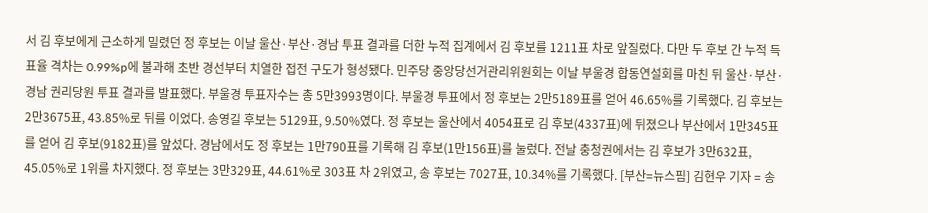서 김 후보에게 근소하게 밀렸던 정 후보는 이날 울산·부산·경남 투표 결과를 더한 누적 집계에서 김 후보를 1211표 차로 앞질렀다. 다만 두 후보 간 누적 득표율 격차는 0.99%p에 불과해 초반 경선부터 치열한 접전 구도가 형성됐다. 민주당 중앙당선거관리위원회는 이날 부울경 합동연설회를 마친 뒤 울산·부산·경남 권리당원 투표 결과를 발표했다. 부울경 투표자수는 총 5만3993명이다. 부울경 투표에서 정 후보는 2만5189표를 얻어 46.65%를 기록했다. 김 후보는 2만3675표, 43.85%로 뒤를 이었다. 송영길 후보는 5129표, 9.50%였다. 정 후보는 울산에서 4054표로 김 후보(4337표)에 뒤졌으나 부산에서 1만345표를 얻어 김 후보(9182표)를 앞섰다. 경남에서도 정 후보는 1만790표를 기록해 김 후보(1만156표)를 눌렀다. 전날 충청권에서는 김 후보가 3만632표, 45.05%로 1위를 차지했다. 정 후보는 3만329표, 44.61%로 303표 차 2위였고, 송 후보는 7027표, 10.34%를 기록했다. [부산=뉴스핌] 김현우 기자 = 송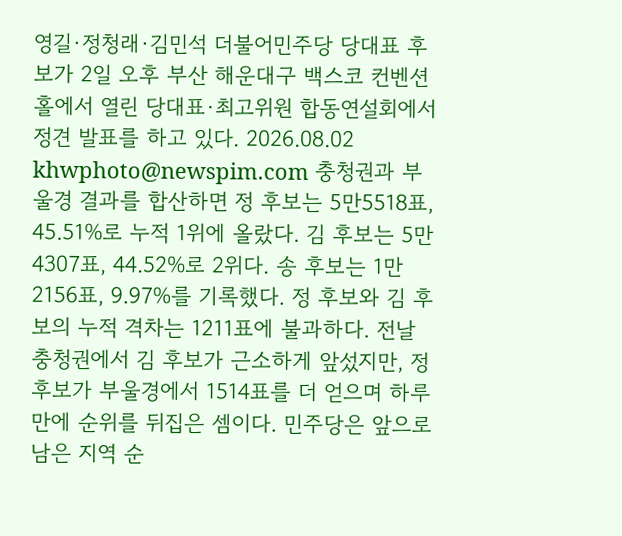영길·정청래·김민석 더불어민주당 당대표 후보가 2일 오후 부산 해운대구 백스코 컨벤션홀에서 열린 당대표·최고위원 합동연설회에서 정견 발표를 하고 있다. 2026.08.02 khwphoto@newspim.com 충청권과 부울경 결과를 합산하면 정 후보는 5만5518표, 45.51%로 누적 1위에 올랐다. 김 후보는 5만4307표, 44.52%로 2위다. 송 후보는 1만2156표, 9.97%를 기록했다. 정 후보와 김 후보의 누적 격차는 1211표에 불과하다. 전날 충청권에서 김 후보가 근소하게 앞섰지만, 정 후보가 부울경에서 1514표를 더 얻으며 하루 만에 순위를 뒤집은 셈이다. 민주당은 앞으로 남은 지역 순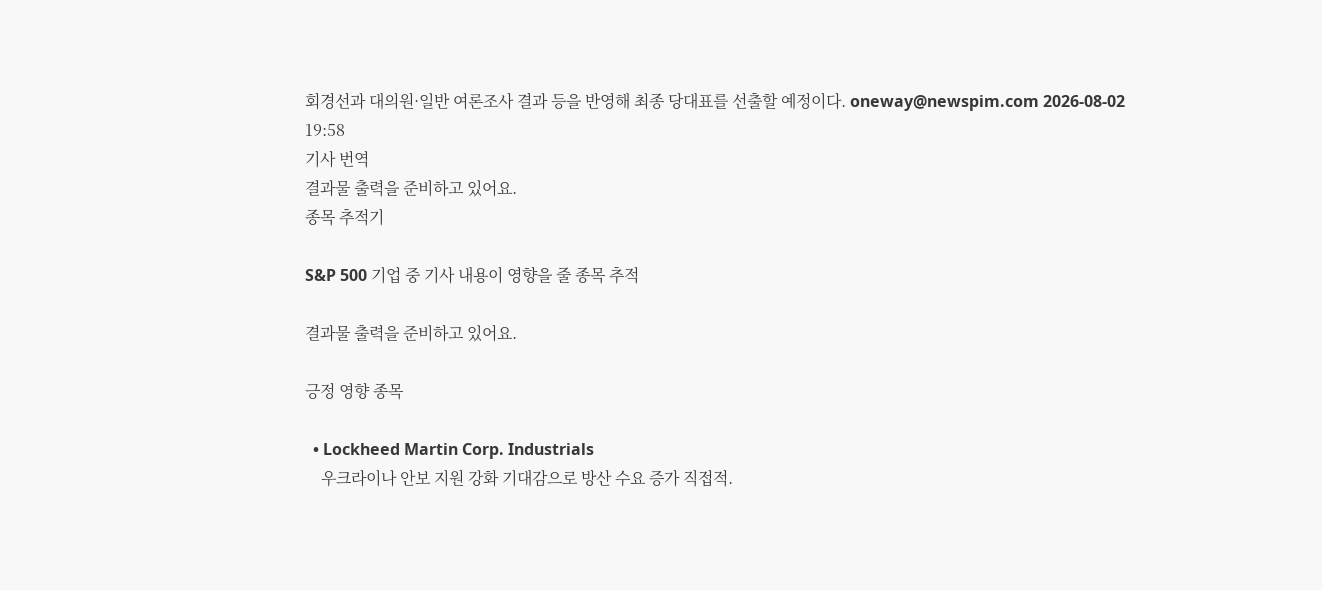회경선과 대의원·일반 여론조사 결과 등을 반영해 최종 당대표를 선출할 예정이다. oneway@newspim.com 2026-08-02 19:58
기사 번역
결과물 출력을 준비하고 있어요.
종목 추적기

S&P 500 기업 중 기사 내용이 영향을 줄 종목 추적

결과물 출력을 준비하고 있어요.

긍정 영향 종목

  • Lockheed Martin Corp. Industrials
    우크라이나 안보 지원 강화 기대감으로 방산 수요 증가 직접적.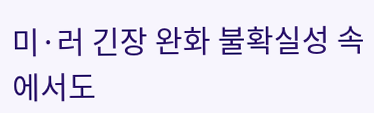미·러 긴장 완화 불확실성 속에서도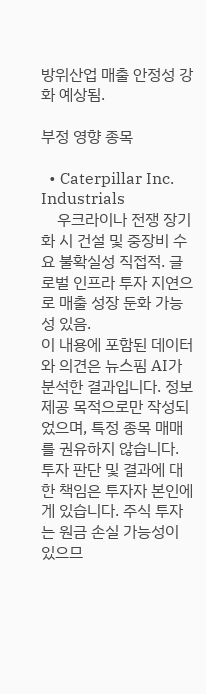방위산업 매출 안정성 강화 예상됨.

부정 영향 종목

  • Caterpillar Inc. Industrials
    우크라이나 전쟁 장기화 시 건설 및 중장비 수요 불확실성 직접적. 글로벌 인프라 투자 지연으로 매출 성장 둔화 가능성 있음.
이 내용에 포함된 데이터와 의견은 뉴스핌 AI가 분석한 결과입니다. 정보 제공 목적으로만 작성되었으며, 특정 종목 매매를 권유하지 않습니다. 투자 판단 및 결과에 대한 책임은 투자자 본인에게 있습니다. 주식 투자는 원금 손실 가능성이 있으므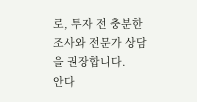로, 투자 전 충분한 조사와 전문가 상담을 권장합니다.
안다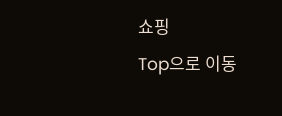쇼핑
Top으로 이동